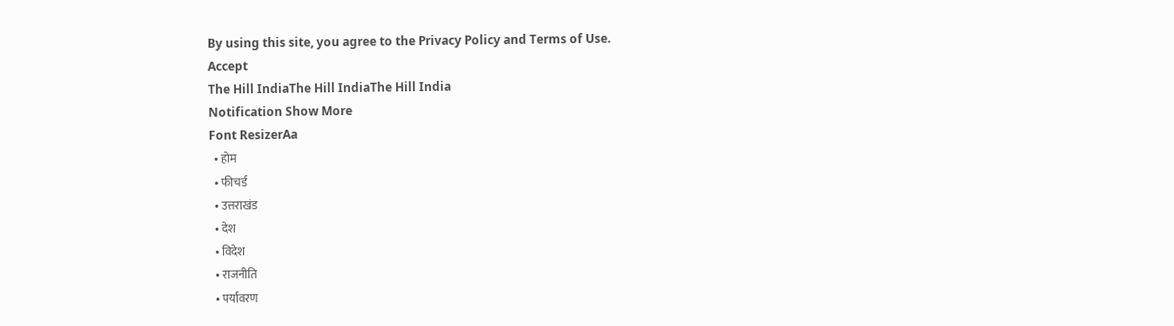By using this site, you agree to the Privacy Policy and Terms of Use.
Accept
The Hill IndiaThe Hill IndiaThe Hill India
Notification Show More
Font ResizerAa
  • होम
  • फीचर्ड
  • उत्तराखंड
  • देश
  • विदेश
  • राजनीति
  • पर्यावरण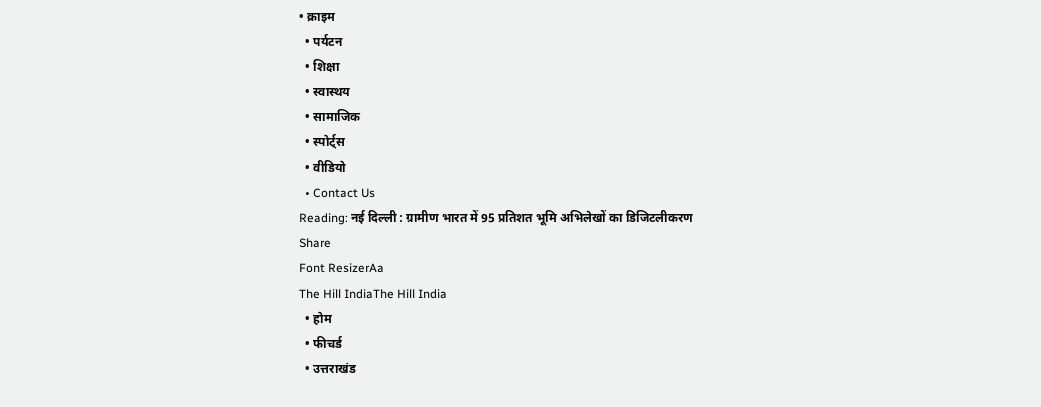• क्राइम
  • पर्यटन
  • शिक्षा
  • स्वास्थय
  • सामाजिक
  • स्पोर्ट्स
  • वीडियो
  • Contact Us
Reading: नई दिल्ली : ग्रामीण भारत में 95 प्रतिशत भूमि अभिलेखों का डिजिटलीकरण
Share
Font ResizerAa
The Hill IndiaThe Hill India
  • होम
  • फीचर्ड
  • उत्तराखंड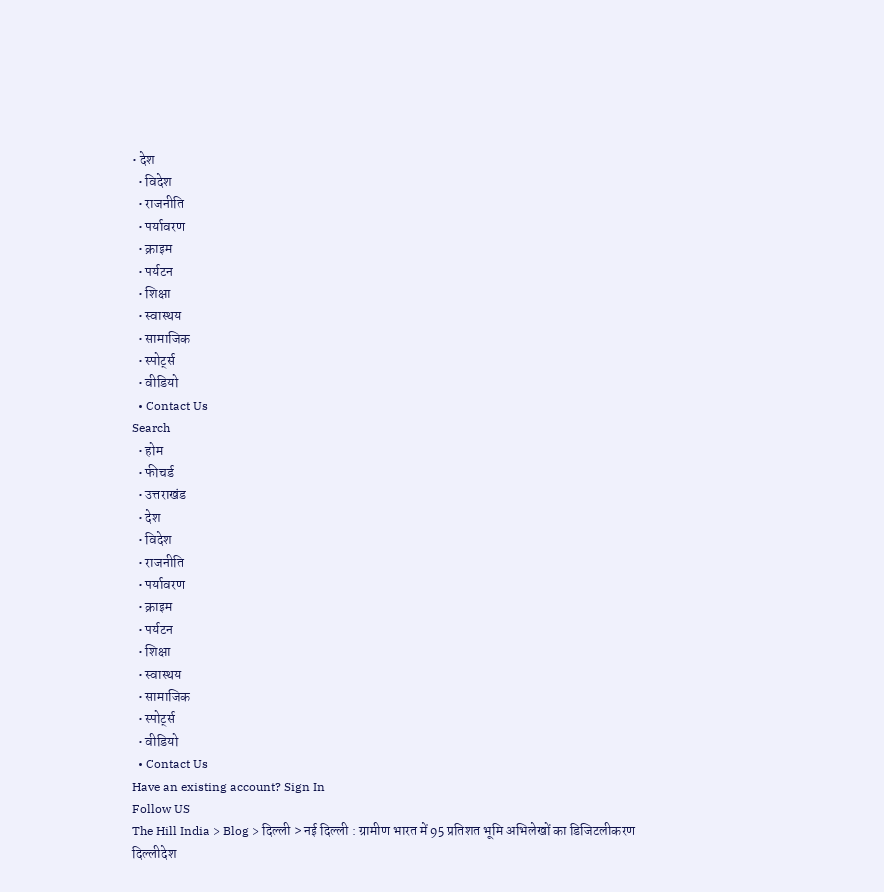• देश
  • विदेश
  • राजनीति
  • पर्यावरण
  • क्राइम
  • पर्यटन
  • शिक्षा
  • स्वास्थय
  • सामाजिक
  • स्पोर्ट्स
  • वीडियो
  • Contact Us
Search
  • होम
  • फीचर्ड
  • उत्तराखंड
  • देश
  • विदेश
  • राजनीति
  • पर्यावरण
  • क्राइम
  • पर्यटन
  • शिक्षा
  • स्वास्थय
  • सामाजिक
  • स्पोर्ट्स
  • वीडियो
  • Contact Us
Have an existing account? Sign In
Follow US
The Hill India > Blog > दिल्ली > नई दिल्ली : ग्रामीण भारत में 95 प्रतिशत भूमि अभिलेखों का डिजिटलीकरण
दिल्लीदेश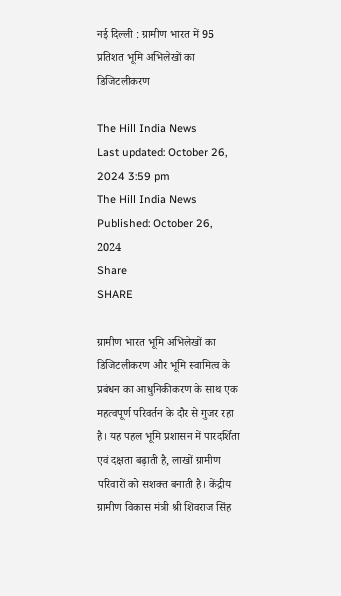नई दिल्ली : ग्रामीण भारत में 95 प्रतिशत भूमि अभिलेखों का डिजिटलीकरण

The Hill India News
Last updated: October 26, 2024 3:59 pm
The Hill India News
Published: October 26, 2024
Share
SHARE

ग्रामीण भारत भूमि अभिलेखों का डिजिटलीकरण और भूमि स्वामित्व के प्रबंधन का आधुनिकीकरण के साथ एक महत्वपूर्ण परिवर्तन के दौर से गुजर रहा है। यह पहल भूमि प्रशासन में पारदर्शिता एवं दक्षता बढ़ाती है, लाखों ग्रामीण परिवारों को सशक्त बनाती है। केंद्रीय ग्रामीण विकास मंत्री श्री शिवराज सिंह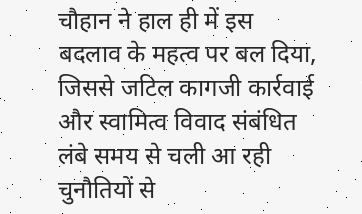चौहान ने हाल ही में इस बदलाव के महत्व पर बल दिया, जिससे जटिल कागजी कार्रवाई और स्वामित्व विवाद संबंधित लंबे समय से चली आ रही चुनौतियों से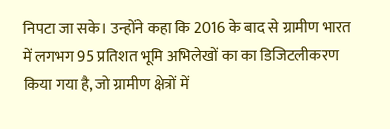निपटा जा सके। उन्होंने कहा कि 2016 के बाद से ग्रामीण भारत में लगभग 95 प्रतिशत भूमि अभिलेखों का का डिजिटलीकरण किया गया है, जो ग्रामीण क्षेत्रों में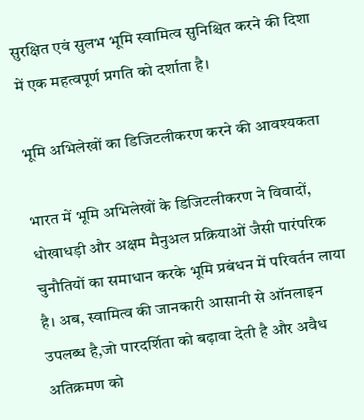सुरक्षित एवं सुलभ भूमि स्वामित्व सुनिश्चित करने की दिशा में एक महत्वपूर्ण प्रगति को दर्शाता है।

भूमि अभिलेखों का डिजिटलीकरण करने की आवश्यकता

भारत में भूमि अभिलेखों के डिजिटलीकरण ने विवादों, धोखाधड़ी और अक्षम मैनुअल प्रक्रियाओं जैसी पारंपरिक चुनौतियों का समाधान करके भूमि प्रबंधन में परिवर्तन लाया है। अब, स्वामित्व की जानकारी आसानी से ऑनलाइन उपलब्ध है,जो पारदर्शिता को बढ़ावा देती है और अवैध अतिक्रमण को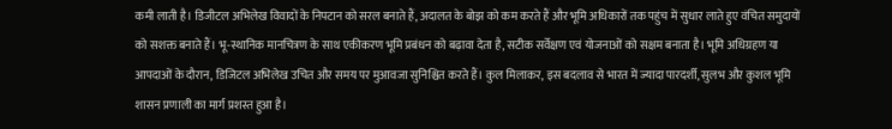कमी लाती है। डिजीटल अभिलेख विवादों के निपटान को सरल बनाते हैं, अदालत के बोझ को कम करते हैं और भूमि अधिकारों तक पहुंच में सुधार लाते हुए वंचित समुदायों को सशक्त बनाते हैं। भू-स्थानिक मानचित्रण के साथ एकीकरण भूमि प्रबंधन को बढ़ावा देता है, सटीक सर्वेक्षण एवं योजनाओं को सक्षम बनाता है। भूमि अधिग्रहण या आपदाओं के दौरान, डिजिटल अभिलेख उचित और समय पर मुआवजा सुनिश्चित करते हैं। कुल मिलाकर, इस बदलाव से भारत में ज्यादा पारदर्शी, सुलभ और कुशल भूमि शासन प्रणाली का मार्ग प्रशस्त हुआ है।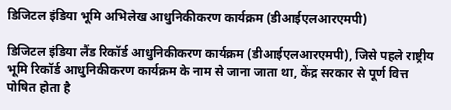डिजिटल इंडिया भूमि अभिलेख आधुनिकीकरण कार्यक्रम (डीआईएलआरएमपी)

डिजिटल इंडिया लैंड रिकॉर्ड आधुनिकीकरण कार्यक्रम (डीआईएलआरएमपी), जिसे पहले राष्ट्रीय भूमि रिकॉर्ड आधुनिकीकरण कार्यक्रम के नाम से जाना जाता था, केंद्र सरकार से पूर्ण वित्त पोषित होता है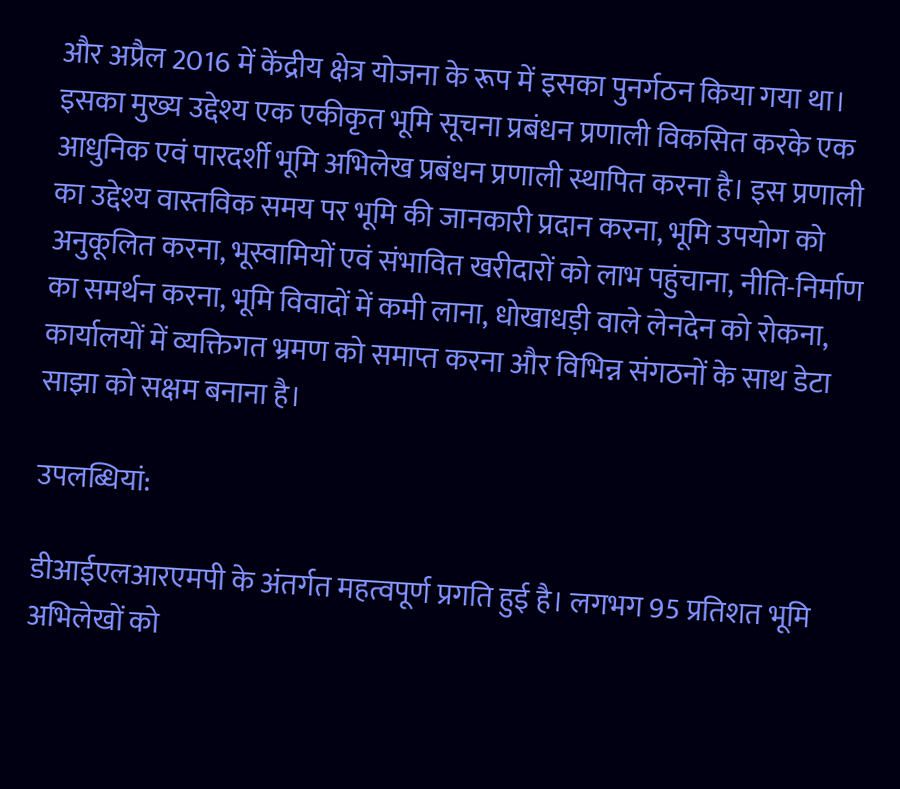और अप्रैल 2016 में केंद्रीय क्षेत्र योजना के रूप में इसका पुनर्गठन किया गया था। इसका मुख्य उद्देश्य एक एकीकृत भूमि सूचना प्रबंधन प्रणाली विकसित करके एक आधुनिक एवं पारदर्शी भूमि अभिलेख प्रबंधन प्रणाली स्थापित करना है। इस प्रणाली का उद्देश्य वास्तविक समय पर भूमि की जानकारी प्रदान करना, भूमि उपयोग को अनुकूलित करना, भूस्वामियों एवं संभावित खरीदारों को लाभ पहुंचाना, नीति-निर्माण का समर्थन करना, भूमि विवादों में कमी लाना, धोखाधड़ी वाले लेनदेन को रोकना, कार्यालयों में व्यक्तिगत भ्रमण को समाप्त करना और विभिन्न संगठनों के साथ डेटा साझा को सक्षम बनाना है।

उपलब्धियां:

डीआईएलआरएमपी के अंतर्गत महत्वपूर्ण प्रगति हुई है। लगभग 95 प्रतिशत भूमि अभिलेखों को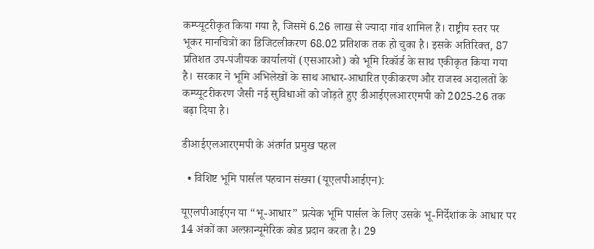कम्प्यूटरीकृत किया गया है, जिसमें 6.26 लाख से ज्यादा गांव शामिल हैं। राष्ट्रीय स्तर पर भूकर मानचित्रों का डिजिटलीकरण 68.02 प्रतिशक तक हो चुका है। इसके अतिरिक्त, 87 प्रतिशत उप-पंजीयक कार्यालयों (एसआरओ) को भूमि रिकॉर्ड के साथ एकीकृत किया गया है। सरकार ने भूमि अभिलेखों के साथ आधार-आधारित एकीकरण और राजस्व अदालतों के कम्प्यूटरीकरण जैसी नई सुविधाओं को जोड़ते हुए डीआईएलआरएमपी को 2025-26 तक बढ़ा दिया है।

डीआईएलआरएमपी के अंतर्गत प्रमुख पहल

  • विशिष्ट भूमि पार्सल पहचान संख्या (यूएलपीआईएन):

यूएलपीआईएन या “भू-आधार” प्रत्येक भूमि पार्सल के लिए उसके भू-निर्देशांक के आधार पर 14 अंकों का अल्फ़ान्यूमेरिक कोड प्रदान करता है। 29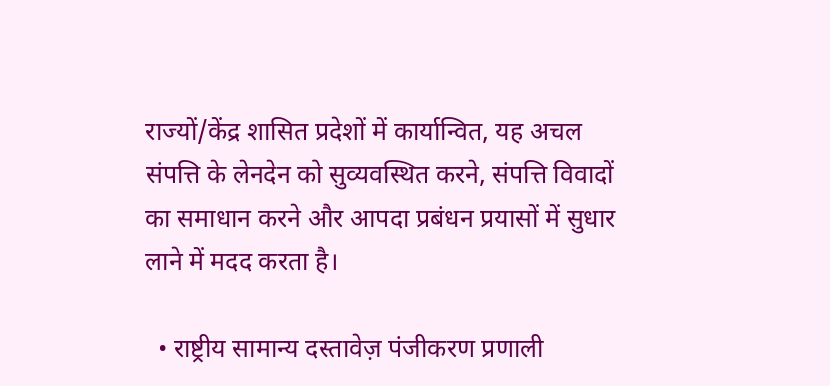राज्यों/केंद्र शासित प्रदेशों में कार्यान्वित, यह अचल संपत्ति के लेनदेन को सुव्यवस्थित करने, संपत्ति विवादों का समाधान करने और आपदा प्रबंधन प्रयासों में सुधार लाने में मदद करता है।

  • राष्ट्रीय सामान्य दस्तावेज़ पंजीकरण प्रणाली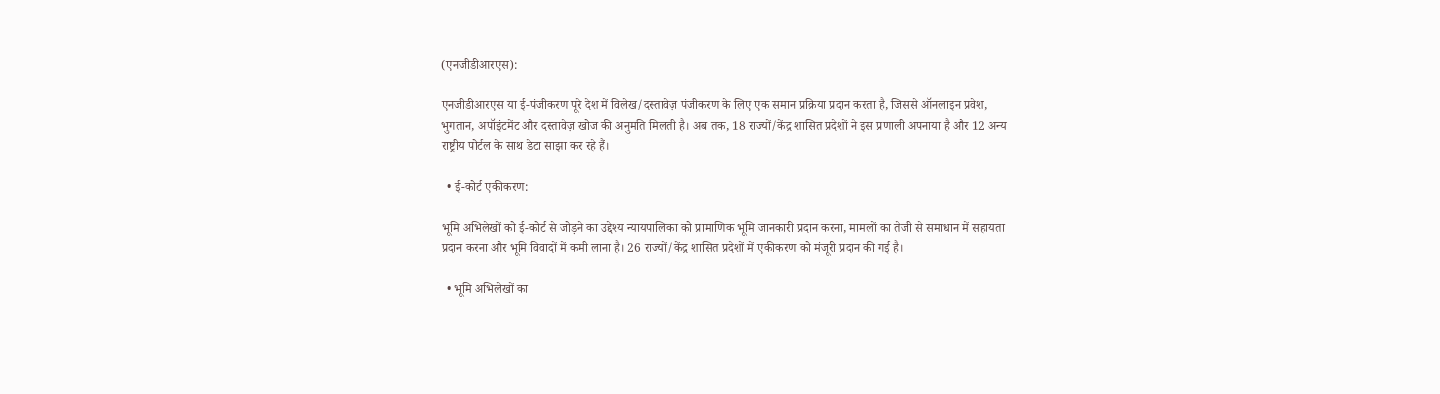(एनजीडीआरएस):

एनजीडीआरएस या ई-पंजीकरण पूरे देश में विलेख/दस्तावेज़ पंजीकरण के लिए एक समान प्रक्रिया प्रदान करता है, जिससे ऑनलाइन प्रवेश, भुगतान, अपॉइंटमेंट और दस्तावेज़ खोज की अनुमति मिलती है। अब तक, 18 राज्यों/केंद्र शासित प्रदेशों ने इस प्रणाली अपनाया है और 12 अन्य राष्ट्रीय पोर्टल के साथ डेटा साझा कर रहे हैं।

  • ई-कोर्ट एकीकरण:

भूमि अभिलेखों को ई-कोर्ट से जोड़ने का उद्देश्य न्यायपालिका को प्रामाणिक भूमि जानकारी प्रदान करना, मामलों का तेजी से समाधान में सहायता प्रदान करना और भूमि विवादों में कमी लाना है। 26 राज्यों/केंद्र शासित प्रदेशों में एकीकरण को मंजूरी प्रदान की गई है।

  • भूमि अभिलेखों का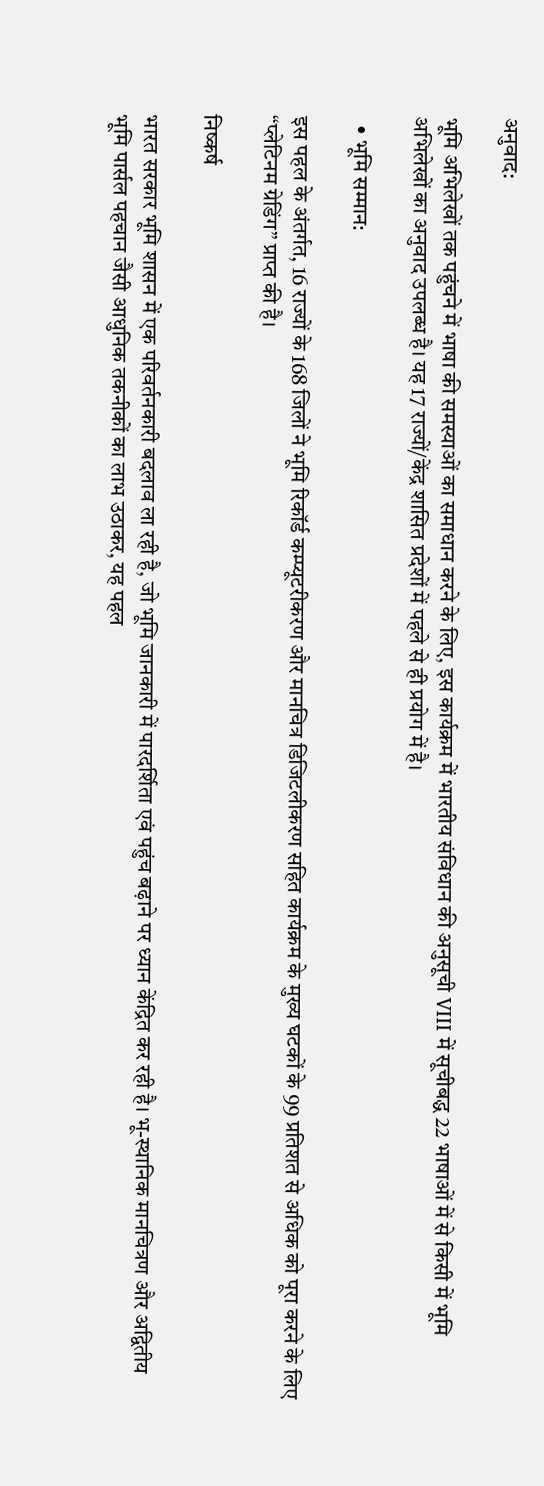अनुवाद:

भूमि अभिलेखों तक पहुंचने में भाषा की समस्याओं का समाधान करने के लिए, इस कार्यक्रम में भारतीय संविधान की अनुसूची VIII में सूचीबद्ध 22 भाषाओं में से किसी में भूमि अभिलेखों का अनुवाद उपलब्ध है। यह 17 राज्यों/केंद्र शासित प्रदेशों में पहले से ही प्रयोग में है।

  • भूमि सम्मान:

इस पहल के अंतर्गत, 16 राज्यों के 168 जिलों ने भूमि रिकॉर्ड कम्प्यूटरीकरण और मानचित्र डिजिटलीकरण सहित कार्यक्रम के मुख्य घटकों के 99 प्रतिशत से अधिक को पूरा करने के लिए “प्लेटिनम ग्रेडिंग” प्राप्त की है।

निष्कर्ष

भारत सरकार भूमि शासन में एक परिवर्तनकारी बदलाव ला रही है, जो भूमि जानकारी में पारदर्शिता एवं पहुंच बढ़ाने पर ध्यान केंद्रित कर रही है। भू-स्थानिक मानचित्रण और अद्वितीय भूमि पार्सल पहचान जैसी आधुनिक तकनीकों का लाभ उठाकर, यह पहल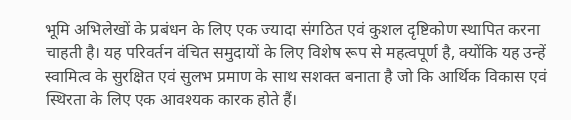भूमि अभिलेखों के प्रबंधन के लिए एक ज्यादा संगठित एवं कुशल दृष्टिकोण स्थापित करना चाहती है। यह परिवर्तन वंचित समुदायों के लिए विशेष रूप से महत्वपूर्ण है, क्योंकि यह उन्हें स्वामित्व के सुरक्षित एवं सुलभ प्रमाण के साथ सशक्त बनाता है जो कि आर्थिक विकास एवं स्थिरता के लिए एक आवश्यक कारक होते हैं।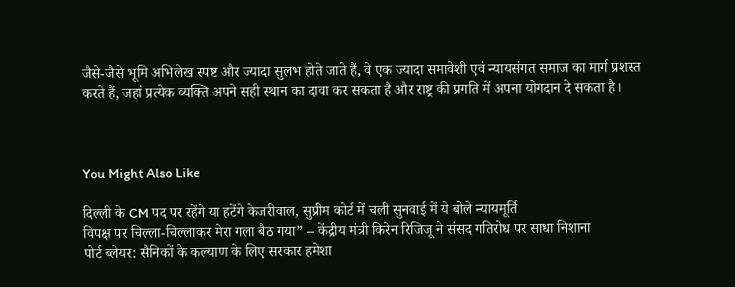जैसे-जैसे भूमि अभिलेख स्पष्ट और ज्यादा सुलभ होते जाते हैं, वे एक ज्यादा समावेशी एवं न्यायसंगत समाज का मार्ग प्रशस्त करते हैं, जहां प्रत्येक व्यक्ति अपने सही स्थान का दावा कर सकता है और राष्ट्र की प्रगति में अपना योगदान दे सकता है।



You Might Also Like

दिल्ली के CM पद पर रहेंगे या हटेंगे केजरीवाल, सुप्रीम कोर्ट में चली सुनवाई में ये बोले न्यायमूर्ति
विपक्ष पर चिल्ला-चिल्लाकर मेरा गला बैठ गया” – केंद्रीय मंत्री किरेन रिजिजू ने संसद गतिरोध पर साधा निशाना
पोर्ट ब्लेयर: सैनिकों के कल्याण के लिए सरकार हमेशा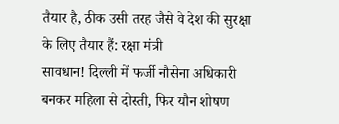तैयार है, ठीक उसी तरह जैसे वे देश की सुरक्षा के लिए तैयार हैं: रक्षा मंत्री
सावधान! दिल्ली में फर्जी नौसेना अधिकारी बनकर महिला से दोस्ती, फिर यौन शोषण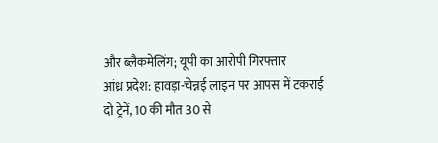और ब्लैकमेलिंग; यूपी का आरोपी गिरफ्तार
आंध्र प्रदेश: हावड़ा-चेन्नई लाइन पर आपस में टकराई दो ट्रेनें, 10 की मौत 30 से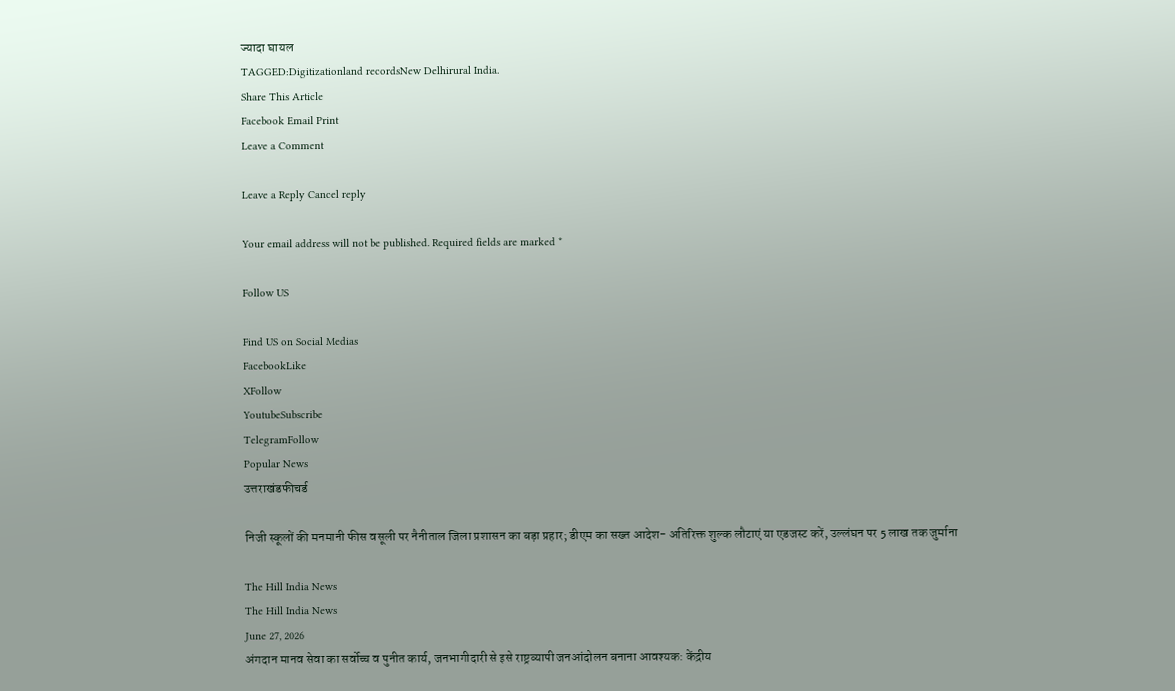ज्यादा घायल
TAGGED:Digitizationland recordsNew Delhirural India.
Share This Article
Facebook Email Print
Leave a Comment

Leave a Reply Cancel reply

Your email address will not be published. Required fields are marked *

Follow US

Find US on Social Medias
FacebookLike
XFollow
YoutubeSubscribe
TelegramFollow
Popular News
उत्तराखंडफीचर्ड

निजी स्कूलों की मनमानी फीस वसूली पर नैनीताल जिला प्रशासन का बड़ा प्रहार; डीएम का सख्त आदेश- अतिरिक्त शुल्क लौटाएं या एडजस्ट करें, उल्लंघन पर 5 लाख तक जुर्माना

The Hill India News
The Hill India News
June 27, 2026
अंगदान मानव सेवा का सर्वोच्च व पुनीत कार्य, जनभागीदारी से इसे राष्ट्रव्यापी जनआंदोलन बनाना आवश्यक: केंद्रीय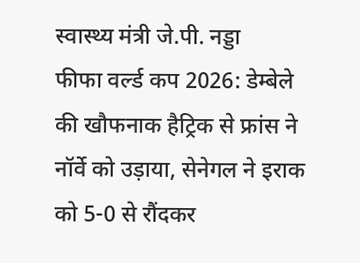स्वास्थ्य मंत्री जे.पी. नड्डा
फीफा वर्ल्ड कप 2026: डेम्बेले की खौफनाक हैट्रिक से फ्रांस ने नॉर्वे को उड़ाया, सेनेगल ने इराक को 5-0 से रौंदकर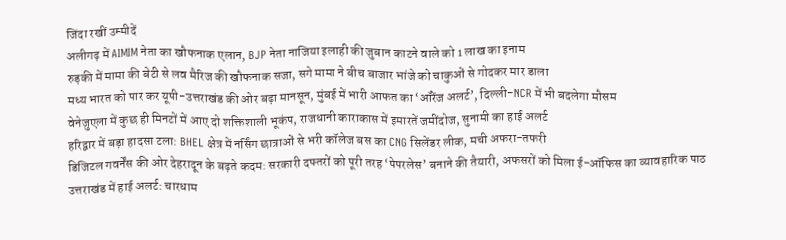जिंदा रखीं उम्मीदें
अलीगढ़ में AIMIM नेता का खौफनाक एलान, BJP नेता नाजिया इलाही की जुबान काटने वाले को 1 लाख का इनाम
रुड़की में मामा की बेटी से लव मैरिज की खौफनाक सजा, सगे मामा ने बीच बाजार भांजे को चाकुओं से गोदकर मार डाला
मध्य भारत को पार कर यूपी-उत्तराखंड की ओर बढ़ा मानसून, मुंबई में भारी आफत का ‘ऑरेंज अलर्ट’, दिल्ली-NCR में भी बदलेगा मौसम
वेनेजुएला में कुछ ही मिनटों में आए दो शक्तिशाली भूकंप, राजधानी काराकास में इमारतें जमींदोज, सुनामी का हाई अलर्ट
हरिद्वार में बड़ा हादसा टला: BHEL क्षेत्र में नर्सिंग छात्राओं से भरी कॉलेज बस का CNG सिलेंडर लीक, मची अफरा-तफरी
डिजिटल गवर्नेंस की ओर देहरादून के बढ़ते कदम: सरकारी दफ्तरों को पूरी तरह ‘पेपरलेस’ बनाने की तैयारी, अफसरों को मिला ई-ऑफिस का व्यावहारिक पाठ
उत्तराखंड में हाई अलर्ट: चारधाम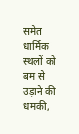समेत धार्मिक स्थलों को बम से उड़ाने की धमकी,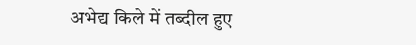अभेद्य किले में तब्दील हुए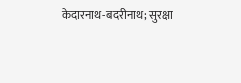केदारनाथ-बदरीनाथ; सुरक्षा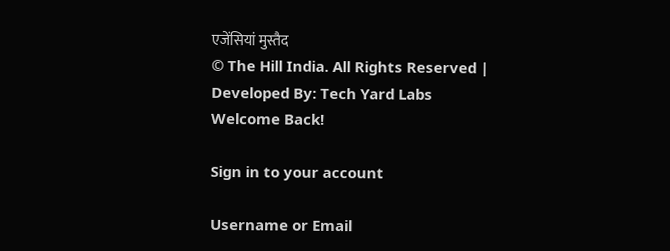एजेंसियां मुस्तैद
© The Hill India. All Rights Reserved | Developed By: Tech Yard Labs
Welcome Back!

Sign in to your account

Username or Email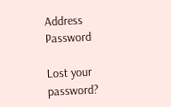Address
Password

Lost your password?